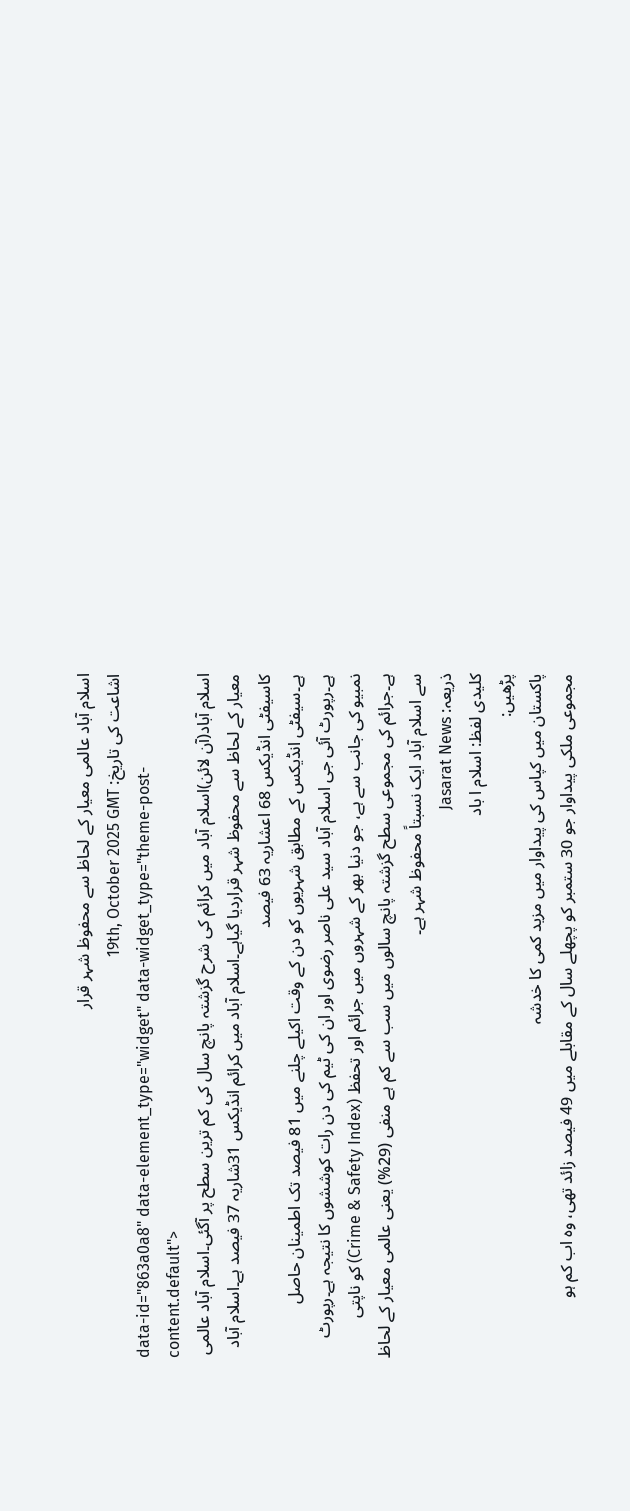اسلام آباد عالمی معیار کے لحاظ سے محفوظ شہر قرار
اشاعت کی تاریخ: 19th, October 2025 GMT
data-id="863a0a8" data-element_type="widget" data-widget_type="theme-post-content.default">
اسلام آباد(آن لائن)اسلام آباد میں کرائم کی شرح گزشتہ پانچ سال کی کم ترین سطح پر آگئی۔اسلام آباد عالمی معیار کے لحاظ سے محفوظ شہر قراردیا گیاہے۔اسلام آباد میں کرائم انڈیکس 31شاریہ 37 فیصد ہے۔اسلام آباد کاسیفٹی انڈیکس 68 اعشاریہ 63 فیصد
ہے۔سیفٹی انڈیکس کے مطابق شہریوں کو دن کے وقت اکیلے چلنے میں 81 فیصد تک اطمینان حاصل ہے۔رپورٹ آئی جی اسلام آباد سید علی ناصر رضوی اور ان کی ٹیم کی دن رات کوششوں کا نتیجہ ہے۔رپورٹ نمبیو کی جانب سے ہے، جو دنیا بھر کے شہروں میں جرائم اور تحفظ (Crime & Safety Index) کو ناپتی ہے۔جرائم کی مجموعی سطح گزشتہ پانچ سالوں میں سب سے کم ہے منفی (29%) یعنی عالمی معیار کے لحاظ سے اسلام آباد ایک نسبتاً محفوظ شہر ہے۔
ذریعہ: Jasarat News
کلیدی لفظ: اسلام ا باد
پڑھیں:
پاکستان میں کپاس کی پیداوار میں مزید کمی کا خدشہ
مجموعی ملکی پیداوار جو 30 ستمبر کو پچھلے سال کے مقابلے میں 49 فیصد زائد تھی، وہ اب کم ہو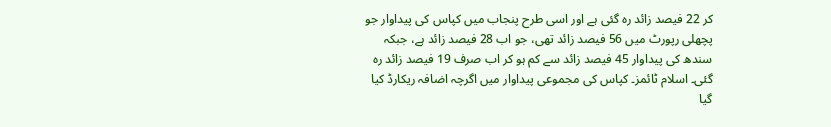کر 22 فیصد زائد رہ گئی ہے اور اسی طرح پنجاب میں کپاس کی پیداوار جو پچھلی رپورٹ میں 56 فیصد زائد تھی، جو اب 28 فیصد زائد ہے، جبکہ سندھ کی پیداوار 45 فیصد زائد سے کم ہو کر اب صرف 19 فیصد زائد رہ گئی۔ اسلام ٹائمز۔ کپاس کی مجموعی پیداوار میں اگرچہ اضافہ ریکارڈ کیا گیا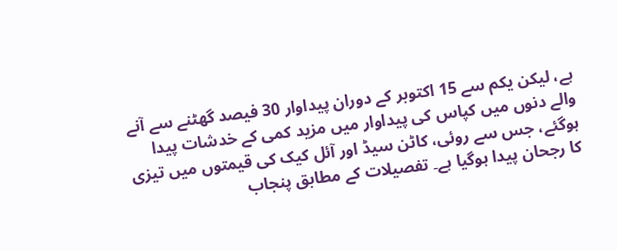ہے، لیکن یکم سے 15 اکتوبر کے دوران پیداوار 30 فیصد گھٹنے سے آنے والے دنوں میں کپاس کی پیداوار میں مزید کمی کے خدشات پیدا ہوگئے، جس سے روئی، کاٹن سیڈ اور آئل کیک کی قیمتوں میں تیزی کا رجحان پیدا ہوگیا ہے۔ تفصیلات کے مطابق پنجاب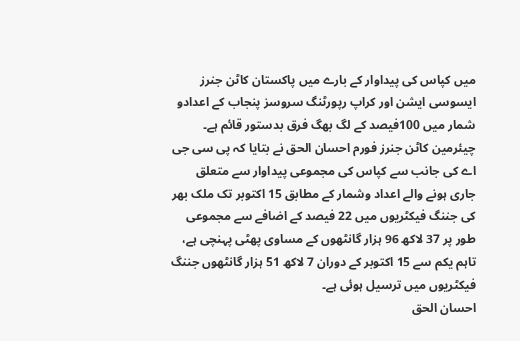میں کپاس کی پیداوار کے بارے میں پاکستان کاٹن جنرز ایسوسی ایشن اور کراپ رپورٹنگ سروسز پنجاب کے اعدادو شمار میں 100فیصد کے لگ بھگ فرق بدستور قائم ہے۔ چیئرمین کاٹن جنرز فورم احسان الحق نے بتایا کہ پی سی جی اے کی جانب سے کپاس کی مجموعی پیداوار سے متعلق جاری ہونے والے اعداد وشمار کے مطابق 15 اکتوبر تک ملک بھر کی جننگ فیکٹریوں میں 22 فیصد کے اضافے سے مجموعی طور پر 37 لاکھ 96 ہزار گانٹھوں کے مساوی پھٹی پہنچی ہے، تاہم یکم سے 15 اکتوبر کے دوران 7 لاکھ 51 ہزار گانٹھوں جننگ فیکٹریوں میں ترسیل ہوئی ہے۔
احسان الحق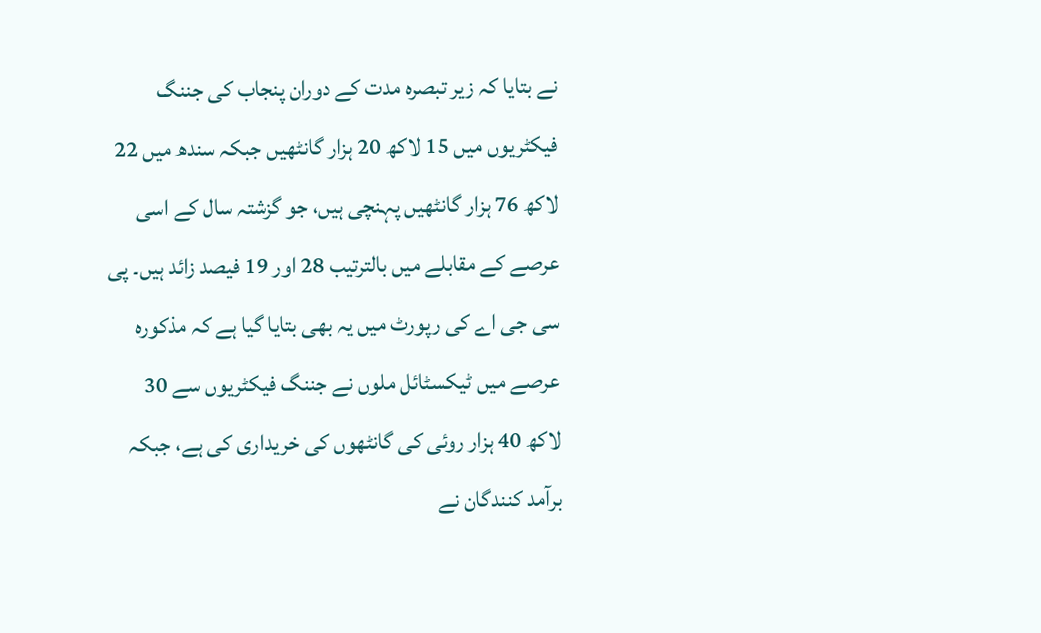نے بتایا کہ زیر تبصرہ مدت کے دوران پنجاب کی جننگ فیکٹریوں میں 15 لاکھ 20 ہزار گانٹھیں جبکہ سندھ میں 22 لاکھ 76 ہزار گانٹھیں پہنچی ہیں، جو گزشتہ سال کے اسی عرصے کے مقابلے میں بالترتیب 28 اور 19 فیصد زائد ہیں۔ پی سی جی اے کی رپورٹ میں یہ بھی بتایا گیا ہے کہ مذکورہ عرصے میں ٹیکسٹائل ملوں نے جننگ فیکٹریوں سے 30 لاکھ 40 ہزار روئی کی گانٹھوں کی خریداری کی ہے، جبکہ برآمد کنندگان نے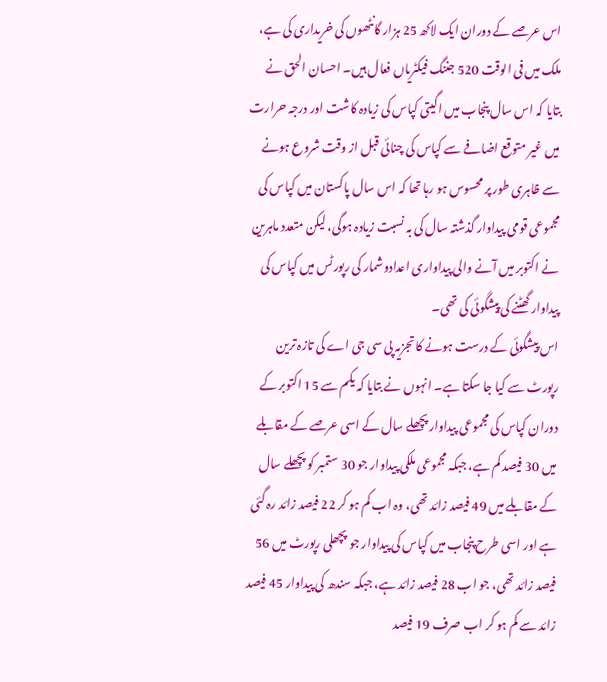اس عرصے کے دوران ایک لاکھ 25 ہزار گانٹھوں کی خریداری کی ہے، ملک میں فی الوقت 520 جننگ فیکٹریاں فعال ہیں۔ احسان الحق نے بتایا کہ اس سال پنجاب میں اگیتی کپاس کی زیادہ کاشت اور درجہ حرارت میں غیر متوقع اضافے سے کپاس کی چنائی قبل از وقت شروع ہونے سے ظاہری طور پر محسوس ہو رہا تھا کہ اس سال پاکستان میں کپاس کی مجموعی قومی پیداوار گذشتہ سال کی بہ نسبت زیادہ ہوگی، لیکن متعدد ماہرین نے اکتوبر میں آنے والی پیداواری اعدادوشمار کی رپورٹس میں کپاس کی پیداوار گھٹنے کی پیشگوئی کی تھی۔
اس پیشگوئی کے درست ہونے کا تجزیہ پی سی جی اے کی تازہ ترین رپورٹ سے کیا جا سکتا ہے۔ انہوں نے بتایا کہ یکم سے 15 اکتوبر کے دوران کپاس کی مجموعی پیداوار پچھلے سال کے اسی عرصے کے مقابلے میں 30 فیصد کم ہے، جبکہ مجموعی ملکی پیداوار جو 30 ستمبر کو پچھلے سال کے مقابلے میں 49 فیصد زائد تھی، وہ اب کم ہو کر 22 فیصد زائد رہ گئی ہے اور اسی طرح پنجاب میں کپاس کی پیداوار جو پچھلی رپورٹ میں 56 فیصد زائد تھی، جو اب 28 فیصد زائد ہے، جبکہ سندھ کی پیداوار 45 فیصد زائد سے کم ہو کر اب صرف 19 فیصد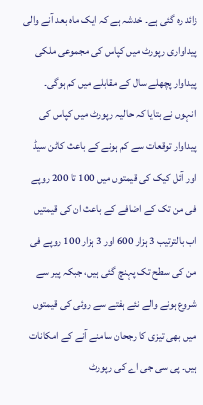زائد رہ گئی ہے۔ خدشہ ہے کہ ایک ماہ بعد آنے والی پیداواری رپورٹ میں کپاس کی مجموعی ملکی پیداوار پچھلے سال کے مقابلے میں کم ہوگی۔
انہوں نے بتایا کہ حالیہ رپورٹ میں کپاس کی پیداوار توقعات سے کم ہونے کے باعث کاٹن سیڈ اور آئل کیک کی قیمتوں میں 100 تا 200 روپے فی من تک کے اضافے کے باعث ان کی قیمتیں اب بالترتیب 3 ہزار 600 اور 3 ہزار 100 روپے فی من کی سطح تک پہنچ گئی ہیں، جبکہ پیر سے شروع ہونے والے نئے ہفتے سے روئی کی قیمتوں میں بھی تیزی کا رجحان سامنے آنے کے امکانات ہیں۔ پی سی جی اے کی رپورٹ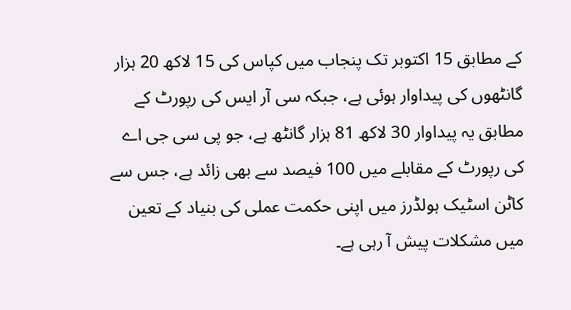کے مطابق 15 اکتوبر تک پنجاب میں کپاس کی 15 لاکھ 20 ہزار گانٹھوں کی پیداوار ہوئی ہے، جبکہ سی آر ایس کی رپورٹ کے مطابق یہ پیداوار 30 لاکھ 81 ہزار گانٹھ ہے، جو پی سی جی اے کی رپورٹ کے مقابلے میں 100 فیصد سے بھی زائد ہے، جس سے کاٹن اسٹیک ہولڈرز میں اپنی حکمت عملی کی بنیاد کے تعین میں مشکلات پیش آ رہی ہے۔